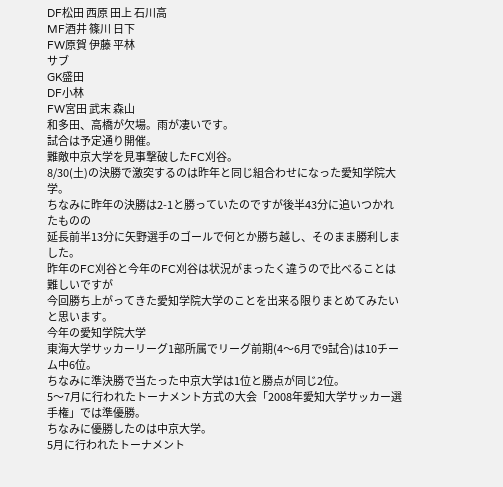DF松田 西原 田上 石川高
MF酒井 篠川 日下
FW原賀 伊藤 平林
サブ
GK盛田
DF小林
FW宮田 武末 森山
和多田、高橋が欠場。雨が凄いです。
試合は予定通り開催。
難敵中京大学を見事撃破したFC刈谷。
8/30(土)の決勝で激突するのは昨年と同じ組合わせになった愛知学院大学。
ちなみに昨年の決勝は2-1と勝っていたのですが後半43分に追いつかれたものの
延長前半13分に矢野選手のゴールで何とか勝ち越し、そのまま勝利しました。
昨年のFC刈谷と今年のFC刈谷は状況がまったく違うので比べることは難しいですが
今回勝ち上がってきた愛知学院大学のことを出来る限りまとめてみたいと思います。
今年の愛知学院大学
東海大学サッカーリーグ1部所属でリーグ前期(4〜6月で9試合)は10チーム中6位。
ちなみに準決勝で当たった中京大学は1位と勝点が同じ2位。
5〜7月に行われたトーナメント方式の大会「2008年愛知大学サッカー選手権」では準優勝。
ちなみに優勝したのは中京大学。
5月に行われたトーナメント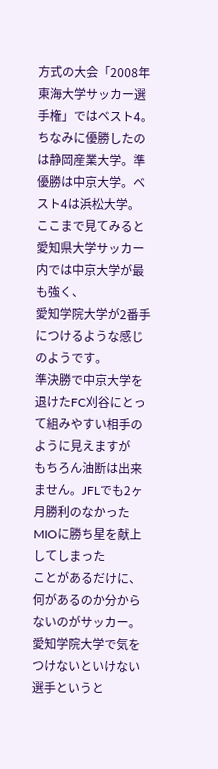方式の大会「2008年東海大学サッカー選手権」ではベスト4。
ちなみに優勝したのは静岡産業大学。準優勝は中京大学。ベスト4は浜松大学。
ここまで見てみると愛知県大学サッカー内では中京大学が最も強く、
愛知学院大学が2番手につけるような感じのようです。
準決勝で中京大学を退けたFC刈谷にとって組みやすい相手のように見えますが
もちろん油断は出来ません。JFLでも2ヶ月勝利のなかったMIOに勝ち星を献上してしまった
ことがあるだけに、何があるのか分からないのがサッカー。
愛知学院大学で気をつけないといけない選手というと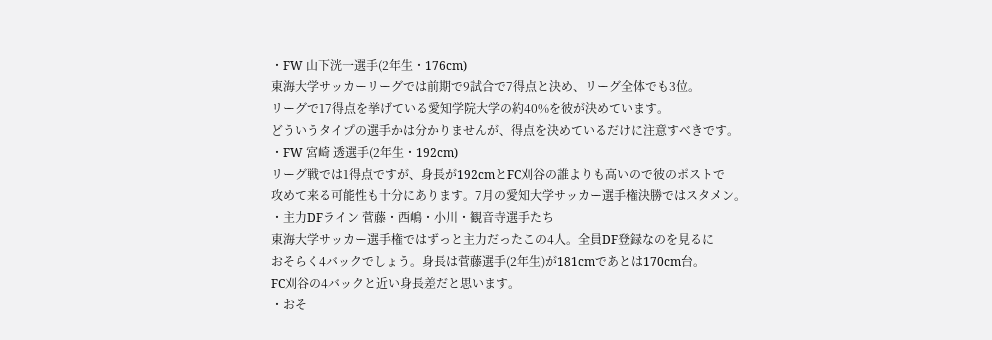・FW 山下洸一選手(2年生・176cm)
東海大学サッカーリーグでは前期で9試合で7得点と決め、リーグ全体でも3位。
リーグで17得点を挙げている愛知学院大学の約40%を彼が決めています。
どういうタイプの選手かは分かりませんが、得点を決めているだけに注意すべきです。
・FW 宮崎 透選手(2年生・192cm)
リーグ戦では1得点ですが、身長が192cmとFC刈谷の誰よりも高いので彼のポストで
攻めて来る可能性も十分にあります。7月の愛知大学サッカー選手権決勝ではスタメン。
・主力DFライン 菅藤・西嶋・小川・観音寺選手たち
東海大学サッカー選手権ではずっと主力だったこの4人。全員DF登録なのを見るに
おそらく4バックでしょう。身長は菅藤選手(2年生)が181cmであとは170cm台。
FC刈谷の4バックと近い身長差だと思います。
・おそ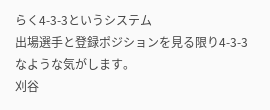らく4-3-3というシステム
出場選手と登録ポジションを見る限り4-3-3なような気がします。
刈谷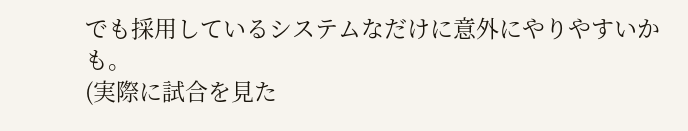でも採用しているシステムなだけに意外にやりやすいかも。
(実際に試合を見た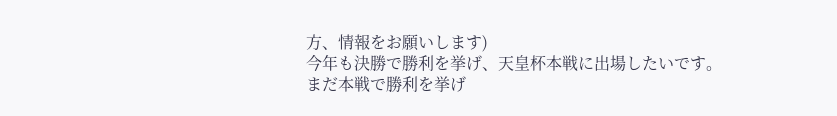方、情報をお願いします)
今年も決勝で勝利を挙げ、天皇杯本戦に出場したいです。
まだ本戦で勝利を挙げ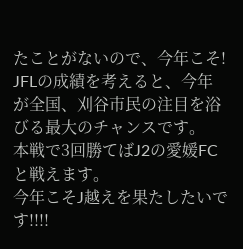たことがないので、今年こそ!
JFLの成績を考えると、今年が全国、刈谷市民の注目を浴びる最大のチャンスです。
本戦で3回勝てばJ2の愛媛FCと戦えます。
今年こそJ越えを果たしたいです!!!!